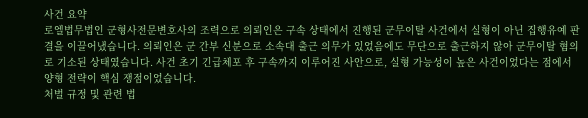사건 요약
로엘법무법인 군형사전문변호사의 조력으로 의뢰인은 구속 상태에서 진행된 군무이탈 사건에서 실형이 아닌 집행유예 판결을 이끌어냈습니다. 의뢰인은 군 간부 신분으로 소속대 출근 의무가 있었음에도 무단으로 출근하지 않아 군무이탈 혐의로 기소된 상태였습니다. 사건 초기 긴급체포 후 구속까지 이루어진 사안으로, 실형 가능성이 높은 사건이었다는 점에서 양형 전략이 핵심 쟁점이었습니다.
처벌 규정 및 관련 법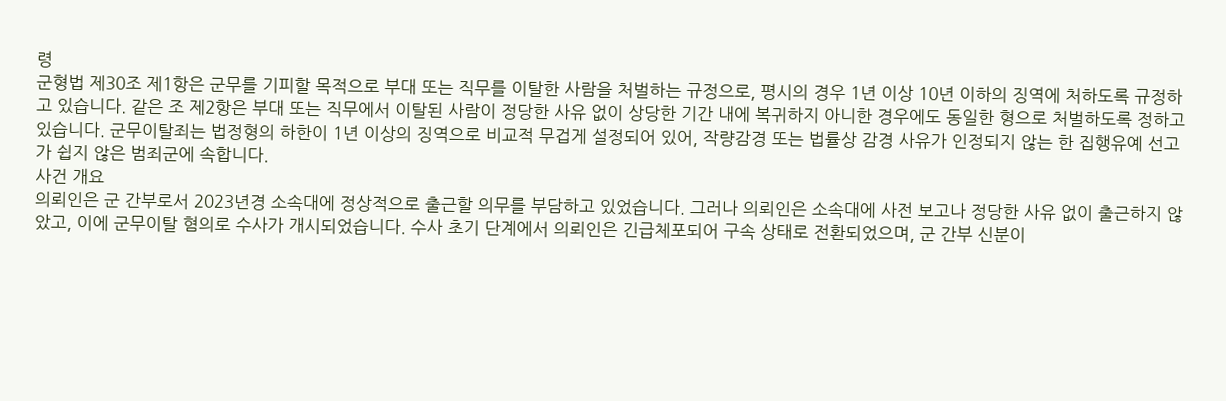령
군형법 제30조 제1항은 군무를 기피할 목적으로 부대 또는 직무를 이탈한 사람을 처벌하는 규정으로, 평시의 경우 1년 이상 10년 이하의 징역에 처하도록 규정하고 있습니다. 같은 조 제2항은 부대 또는 직무에서 이탈된 사람이 정당한 사유 없이 상당한 기간 내에 복귀하지 아니한 경우에도 동일한 형으로 처벌하도록 정하고 있습니다. 군무이탈죄는 법정형의 하한이 1년 이상의 징역으로 비교적 무겁게 설정되어 있어, 작량감경 또는 법률상 감경 사유가 인정되지 않는 한 집행유예 선고가 쉽지 않은 범죄군에 속합니다.
사건 개요
의뢰인은 군 간부로서 2023년경 소속대에 정상적으로 출근할 의무를 부담하고 있었습니다. 그러나 의뢰인은 소속대에 사전 보고나 정당한 사유 없이 출근하지 않았고, 이에 군무이탈 혐의로 수사가 개시되었습니다. 수사 초기 단계에서 의뢰인은 긴급체포되어 구속 상태로 전환되었으며, 군 간부 신분이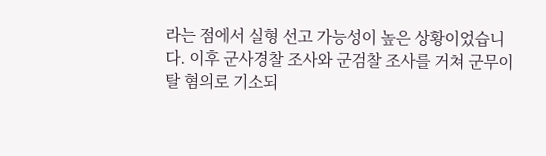라는 점에서 실형 선고 가능성이 높은 상황이었습니다. 이후 군사경찰 조사와 군검찰 조사를 거쳐 군무이탈 혐의로 기소되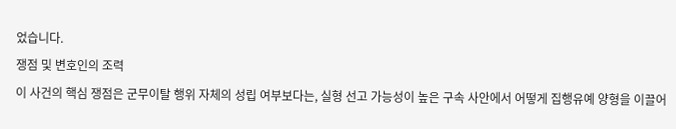었습니다.
쟁점 및 변호인의 조력
이 사건의 핵심 쟁점은 군무이탈 행위 자체의 성립 여부보다는, 실형 선고 가능성이 높은 구속 사안에서 어떻게 집행유예 양형을 이끌어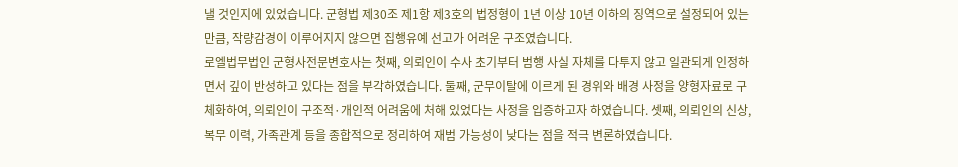낼 것인지에 있었습니다. 군형법 제30조 제1항 제3호의 법정형이 1년 이상 10년 이하의 징역으로 설정되어 있는 만큼, 작량감경이 이루어지지 않으면 집행유예 선고가 어려운 구조였습니다.
로엘법무법인 군형사전문변호사는 첫째, 의뢰인이 수사 초기부터 범행 사실 자체를 다투지 않고 일관되게 인정하면서 깊이 반성하고 있다는 점을 부각하였습니다. 둘째, 군무이탈에 이르게 된 경위와 배경 사정을 양형자료로 구체화하여, 의뢰인이 구조적·개인적 어려움에 처해 있었다는 사정을 입증하고자 하였습니다. 셋째, 의뢰인의 신상, 복무 이력, 가족관계 등을 종합적으로 정리하여 재범 가능성이 낮다는 점을 적극 변론하였습니다.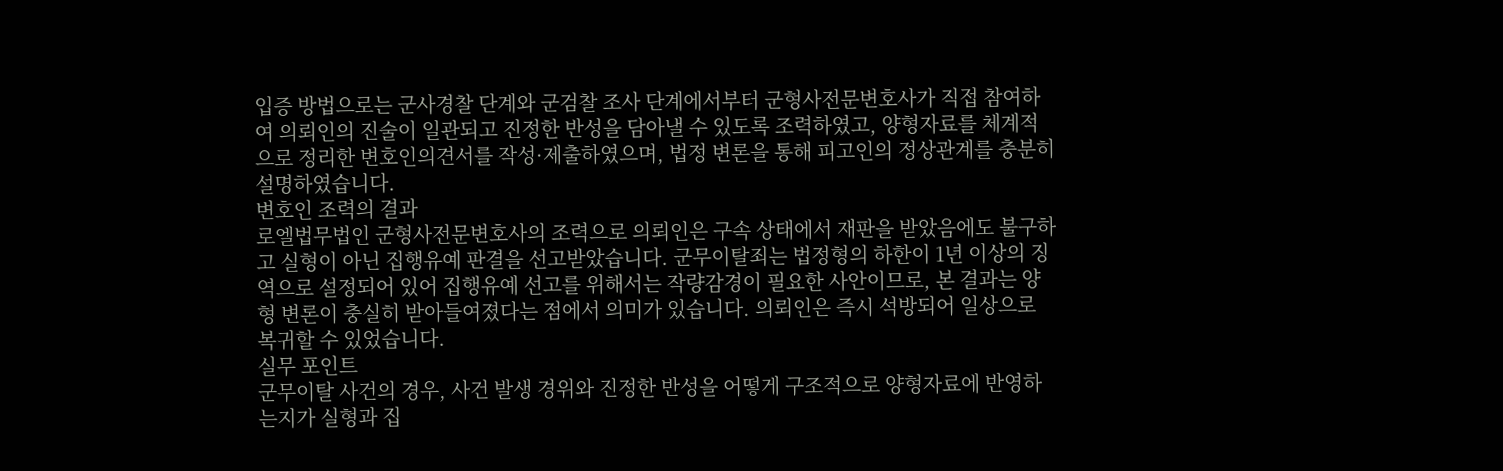입증 방법으로는 군사경찰 단계와 군검찰 조사 단계에서부터 군형사전문변호사가 직접 참여하여 의뢰인의 진술이 일관되고 진정한 반성을 담아낼 수 있도록 조력하였고, 양형자료를 체계적으로 정리한 변호인의견서를 작성·제출하였으며, 법정 변론을 통해 피고인의 정상관계를 충분히 설명하였습니다.
변호인 조력의 결과
로엘법무법인 군형사전문변호사의 조력으로 의뢰인은 구속 상태에서 재판을 받았음에도 불구하고 실형이 아닌 집행유예 판결을 선고받았습니다. 군무이탈죄는 법정형의 하한이 1년 이상의 징역으로 설정되어 있어 집행유예 선고를 위해서는 작량감경이 필요한 사안이므로, 본 결과는 양형 변론이 충실히 받아들여졌다는 점에서 의미가 있습니다. 의뢰인은 즉시 석방되어 일상으로 복귀할 수 있었습니다.
실무 포인트
군무이탈 사건의 경우, 사건 발생 경위와 진정한 반성을 어떻게 구조적으로 양형자료에 반영하는지가 실형과 집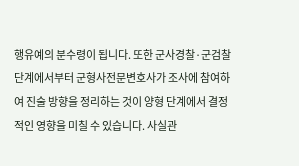행유예의 분수령이 됩니다. 또한 군사경찰·군검찰 단계에서부터 군형사전문변호사가 조사에 참여하여 진술 방향을 정리하는 것이 양형 단계에서 결정적인 영향을 미칠 수 있습니다. 사실관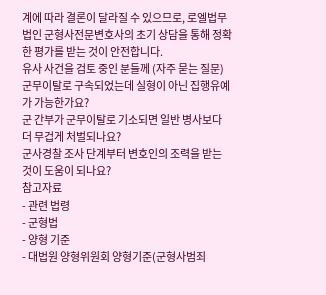계에 따라 결론이 달라질 수 있으므로, 로엘법무법인 군형사전문변호사의 초기 상담을 통해 정확한 평가를 받는 것이 안전합니다.
유사 사건을 검토 중인 분들께 (자주 묻는 질문)
군무이탈로 구속되었는데 실형이 아닌 집행유예가 가능한가요?
군 간부가 군무이탈로 기소되면 일반 병사보다 더 무겁게 처벌되나요?
군사경찰 조사 단계부터 변호인의 조력을 받는 것이 도움이 되나요?
참고자료
- 관련 법령
- 군형법
- 양형 기준
- 대법원 양형위원회 양형기준(군형사범죄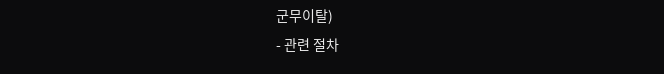군무이탈)
- 관련 절차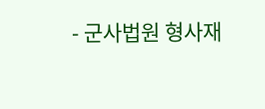- 군사법원 형사재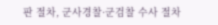판 절차, 군사경찰·군검찰 수사 절차